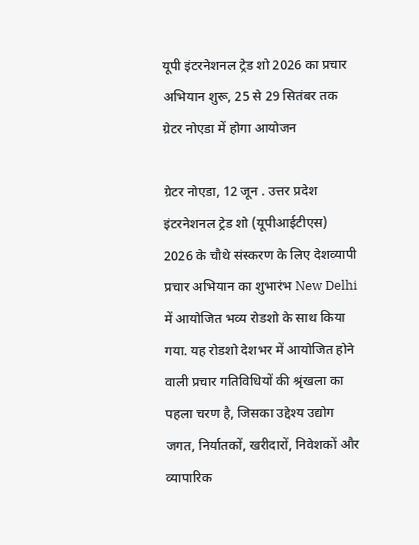यूपी इंटरनेशनल ट्रेड शो 2026 का प्रचार अभियान शुरू, 25 से 29 सितंबर तक ग्रेटर नोएडा में होगा आयोजन

ग्रेटर नोएडा, 12 जून . उत्तर प्रदेश इंटरनेशनल ट्रेड शो (यूपीआईटीएस) 2026 के चौथे संस्करण के लिए देशव्यापी प्रचार अभियान का शुभारंभ New Delhi में आयोजित भव्य रोडशो के साथ किया गया. यह रोडशो देशभर में आयोजित होने वाली प्रचार गतिविधियों की श्रृंखला का पहला चरण है, जिसका उद्देश्य उद्योग जगत, निर्यातकों, खरीदारों, निवेशकों और व्यापारिक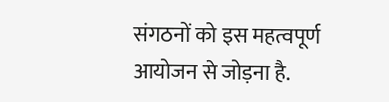संगठनों को इस महत्वपूर्ण आयोजन से जोड़ना है.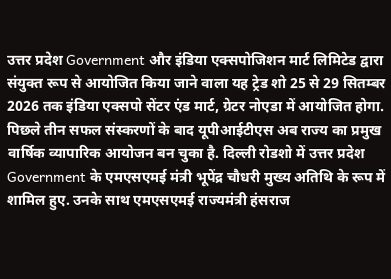उत्तर प्रदेश Government और इंडिया एक्सपोजिशन मार्ट लिमिटेड द्वारा संयुक्त रूप से आयोजित किया जाने वाला यह ट्रेड शो 25 से 29 सितम्बर 2026 तक इंडिया एक्सपो सेंटर एंड मार्ट, ग्रेटर नोएडा में आयोजित होगा. पिछले तीन सफल संस्करणों के बाद यूपीआईटीएस अब राज्य का प्रमुख वार्षिक व्यापारिक आयोजन बन चुका है. दिल्ली रोडशो में उत्तर प्रदेश Government के एमएसएमई मंत्री भूपेंद्र चौधरी मुख्य अतिथि के रूप में शामिल हुए. उनके साथ एमएसएमई राज्यमंत्री हंसराज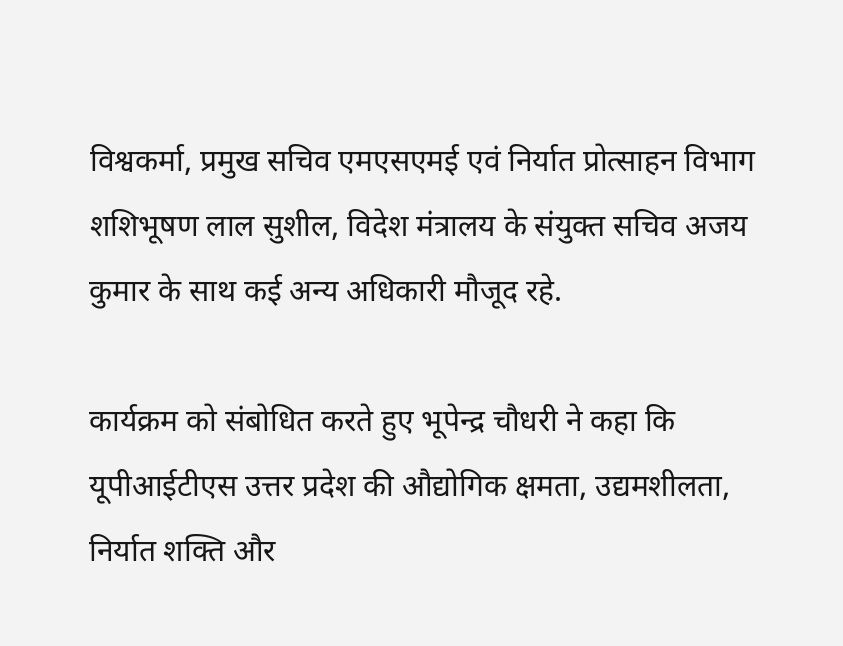विश्वकर्मा, प्रमुख सचिव एमएसएमई एवं निर्यात प्रोत्साहन विभाग शशिभूषण लाल सुशील, विदेश मंत्रालय के संयुक्त सचिव अजय कुमार के साथ कई अन्य अधिकारी मौजूद रहे.

कार्यक्रम को संबोधित करते हुए भूपेन्द्र चौधरी ने कहा कि यूपीआईटीएस उत्तर प्रदेश की औद्योगिक क्षमता, उद्यमशीलता, निर्यात शक्ति और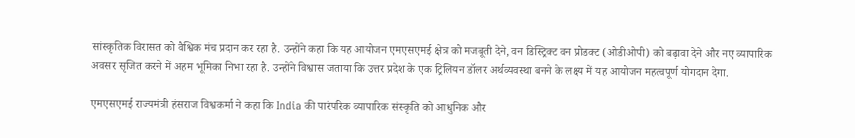सांस्कृतिक विरासत को वैश्विक मंच प्रदान कर रहा है. उन्होंने कहा कि यह आयोजन एमएसएमई क्षेत्र को मजबूती देने, वन डिस्ट्रिक्ट वन प्रोडक्ट (ओडीओपी) को बढ़ावा देने और नए व्यापारिक अवसर सृजित करने में अहम भूमिका निभा रहा है. उन्होंने विश्वास जताया कि उत्तर प्रदेश के एक ट्रिलियन डॉलर अर्थव्यवस्था बनने के लक्ष्य में यह आयोजन महत्वपूर्ण योगदान देगा.

एमएसएमई राज्यमंत्री हंसराज विश्वकर्मा ने कहा कि India की पारंपरिक व्यापारिक संस्कृति को आधुनिक और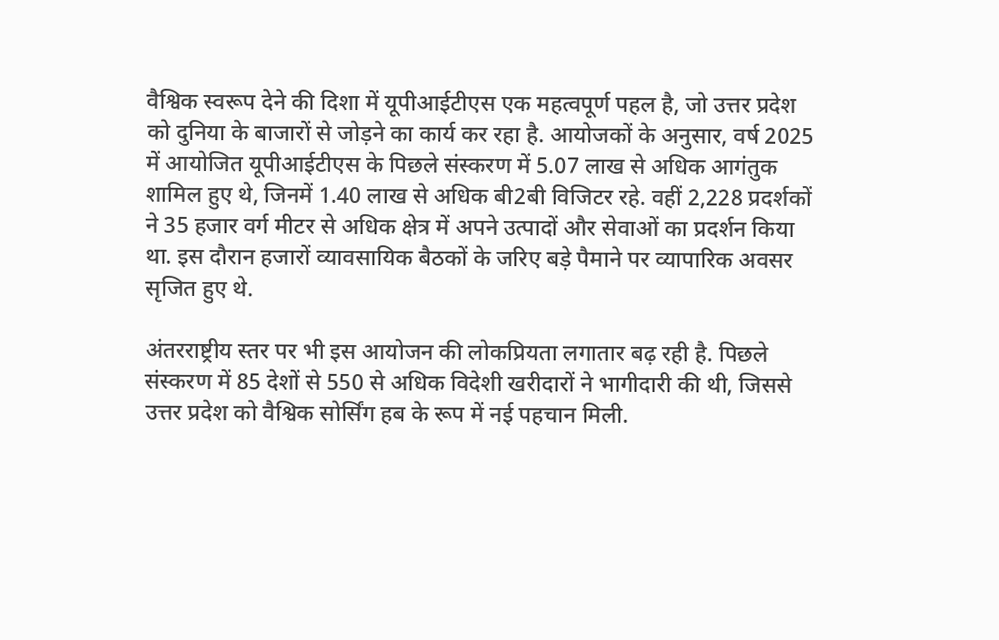वैश्विक स्वरूप देने की दिशा में यूपीआईटीएस एक महत्वपूर्ण पहल है, जो उत्तर प्रदेश को दुनिया के बाजारों से जोड़ने का कार्य कर रहा है. आयोजकों के अनुसार, वर्ष 2025 में आयोजित यूपीआईटीएस के पिछले संस्करण में 5.07 लाख से अधिक आगंतुक शामिल हुए थे, जिनमें 1.40 लाख से अधिक बी2बी विजिटर रहे. वहीं 2,228 प्रदर्शकों ने 35 हजार वर्ग मीटर से अधिक क्षेत्र में अपने उत्पादों और सेवाओं का प्रदर्शन किया था. इस दौरान हजारों व्यावसायिक बैठकों के जरिए बड़े पैमाने पर व्यापारिक अवसर सृजित हुए थे.

अंतरराष्ट्रीय स्तर पर भी इस आयोजन की लोकप्रियता लगातार बढ़ रही है. पिछले संस्करण में 85 देशों से 550 से अधिक विदेशी खरीदारों ने भागीदारी की थी, जिससे उत्तर प्रदेश को वैश्विक सोर्सिंग हब के रूप में नई पहचान मिली.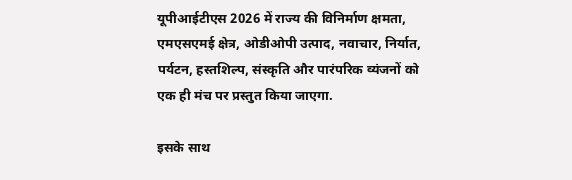यूपीआईटीएस 2026 में राज्य की विनिर्माण क्षमता, एमएसएमई क्षेत्र, ओडीओपी उत्पाद, नवाचार, निर्यात, पर्यटन, हस्तशिल्प, संस्कृति और पारंपरिक व्यंजनों को एक ही मंच पर प्रस्तुत किया जाएगा.

इसके साथ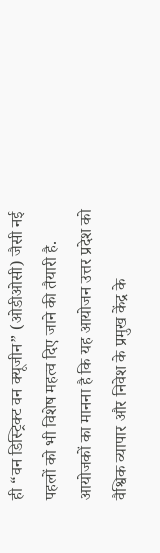ही “वन डिस्ट्रिक्ट वन क्यूजीन” (ओडीओसी) जैसी नई पहलों को भी विशेष महत्व दिए जाने की तैयारी है. आयोजकों का मानना है कि यह आयोजन उत्तर प्रदेश को वैश्विक व्यापार और निवेश के प्रमुख केंद्र के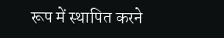रूप में स्थापित करने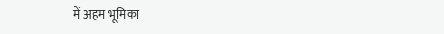में अहम भूमिका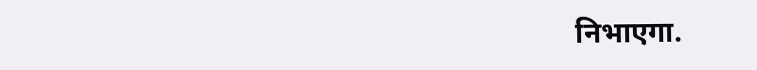निभाएगा.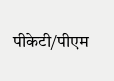पीकेटी/पीएम